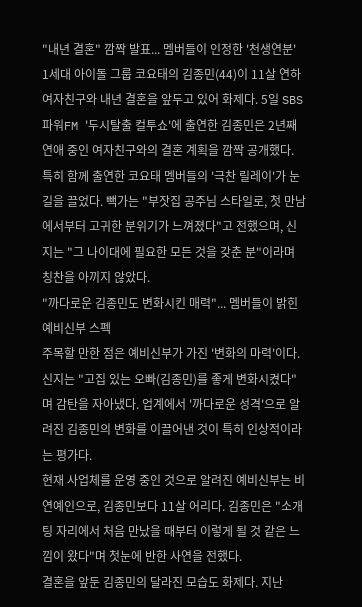"내년 결혼" 깜짝 발표... 멤버들이 인정한 '천생연분'
1세대 아이돌 그룹 코요태의 김종민(44)이 11살 연하 여자친구와 내년 결혼을 앞두고 있어 화제다. 5일 SBS 파워FM '두시탈출 컬투쇼'에 출연한 김종민은 2년째 연애 중인 여자친구와의 결혼 계획을 깜짝 공개했다.
특히 함께 출연한 코요태 멤버들의 '극찬 릴레이'가 눈길을 끌었다. 빽가는 "부잣집 공주님 스타일로, 첫 만남에서부터 고귀한 분위기가 느껴졌다"고 전했으며, 신지는 "그 나이대에 필요한 모든 것을 갖춘 분"이라며 칭찬을 아끼지 않았다.
"까다로운 김종민도 변화시킨 매력"... 멤버들이 밝힌 예비신부 스펙
주목할 만한 점은 예비신부가 가진 '변화의 마력'이다. 신지는 "고집 있는 오빠(김종민)를 좋게 변화시켰다"며 감탄을 자아냈다. 업계에서 '까다로운 성격'으로 알려진 김종민의 변화를 이끌어낸 것이 특히 인상적이라는 평가다.
현재 사업체를 운영 중인 것으로 알려진 예비신부는 비연예인으로, 김종민보다 11살 어리다. 김종민은 "소개팅 자리에서 처음 만났을 때부터 이렇게 될 것 같은 느낌이 왔다"며 첫눈에 반한 사연을 전했다.
결혼을 앞둔 김종민의 달라진 모습도 화제다. 지난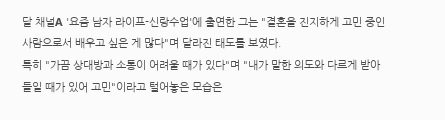달 채널A '요즘 남자 라이프-신랑수업'에 출연한 그는 "결혼을 진지하게 고민 중인 사람으로서 배우고 싶은 게 많다"며 달라진 태도를 보였다.
특히 "가끔 상대방과 소통이 어려울 때가 있다"며 "내가 말한 의도와 다르게 받아들일 때가 있어 고민"이라고 털어놓은 모습은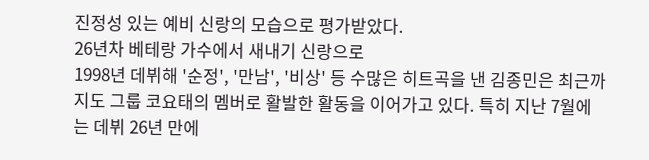진정성 있는 예비 신랑의 모습으로 평가받았다.
26년차 베테랑 가수에서 새내기 신랑으로
1998년 데뷔해 '순정', '만남', '비상' 등 수많은 히트곡을 낸 김종민은 최근까지도 그룹 코요태의 멤버로 활발한 활동을 이어가고 있다. 특히 지난 7월에는 데뷔 26년 만에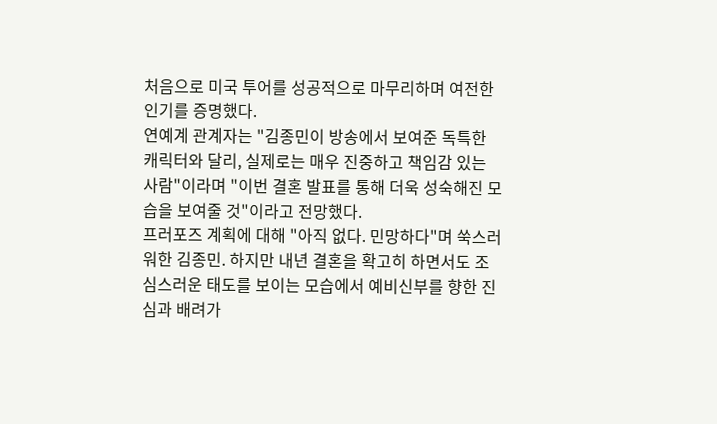처음으로 미국 투어를 성공적으로 마무리하며 여전한 인기를 증명했다.
연예계 관계자는 "김종민이 방송에서 보여준 독특한 캐릭터와 달리, 실제로는 매우 진중하고 책임감 있는 사람"이라며 "이번 결혼 발표를 통해 더욱 성숙해진 모습을 보여줄 것"이라고 전망했다.
프러포즈 계획에 대해 "아직 없다. 민망하다"며 쑥스러워한 김종민. 하지만 내년 결혼을 확고히 하면서도 조심스러운 태도를 보이는 모습에서 예비신부를 향한 진심과 배려가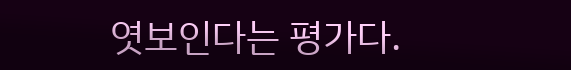엿보인다는 평가다.